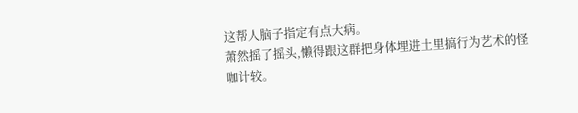这帮人脑子指定有点大病。
萧然摇了摇头,懒得跟这群把身体埋进土里搞行为艺术的怪咖计较。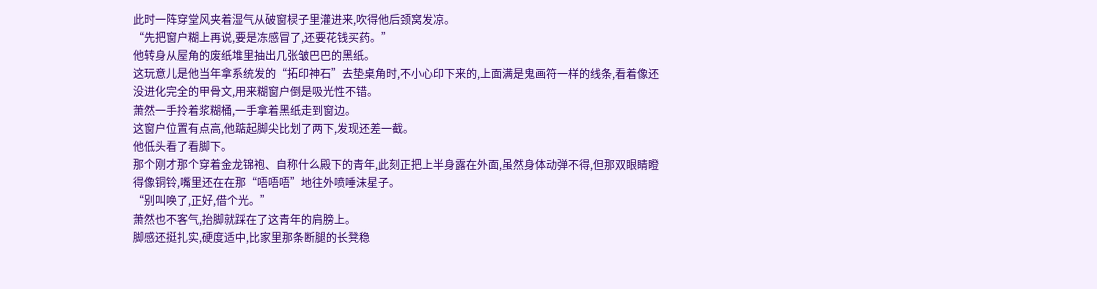此时一阵穿堂风夹着湿气从破窗棂子里灌进来,吹得他后颈窝发凉。
“先把窗户糊上再说,要是冻感冒了,还要花钱买药。”
他转身从屋角的废纸堆里抽出几张皱巴巴的黑纸。
这玩意儿是他当年拿系统发的“拓印神石”去垫桌角时,不小心印下来的,上面满是鬼画符一样的线条,看着像还没进化完全的甲骨文,用来糊窗户倒是吸光性不错。
萧然一手拎着浆糊桶,一手拿着黑纸走到窗边。
这窗户位置有点高,他踮起脚尖比划了两下,发现还差一截。
他低头看了看脚下。
那个刚才那个穿着金龙锦袍、自称什么殿下的青年,此刻正把上半身露在外面,虽然身体动弹不得,但那双眼睛瞪得像铜铃,嘴里还在在那“唔唔唔”地往外喷唾沫星子。
“别叫唤了,正好,借个光。”
萧然也不客气,抬脚就踩在了这青年的肩膀上。
脚感还挺扎实,硬度适中,比家里那条断腿的长凳稳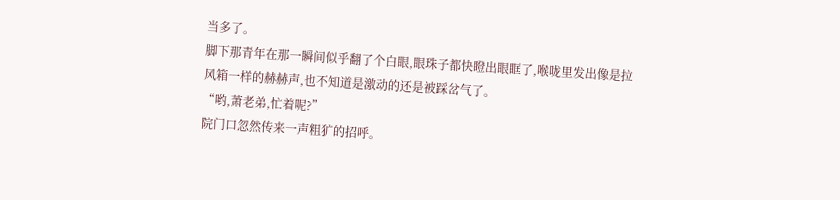当多了。
脚下那青年在那一瞬间似乎翻了个白眼,眼珠子都快瞪出眼眶了,喉咙里发出像是拉风箱一样的赫赫声,也不知道是激动的还是被踩岔气了。
“哟,萧老弟,忙着呢?”
院门口忽然传来一声粗犷的招呼。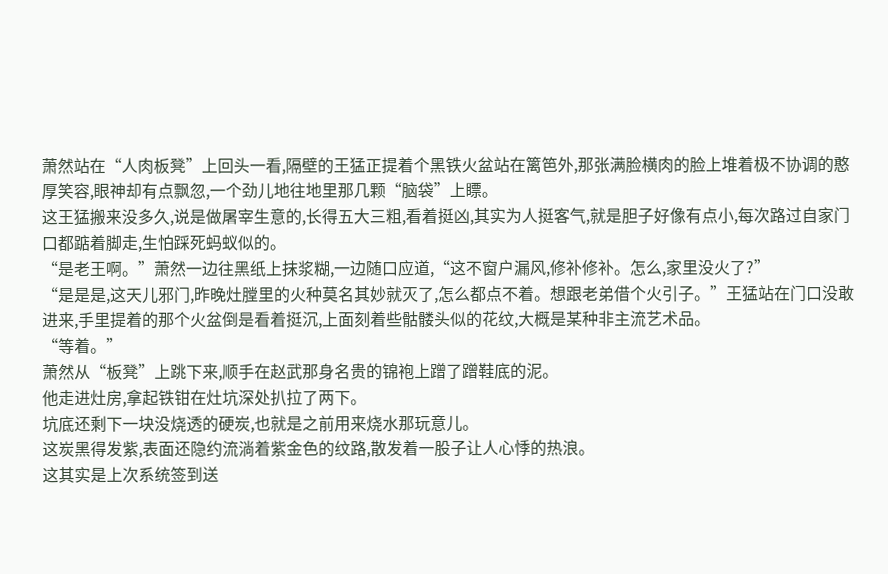萧然站在“人肉板凳”上回头一看,隔壁的王猛正提着个黑铁火盆站在篱笆外,那张满脸横肉的脸上堆着极不协调的憨厚笑容,眼神却有点飘忽,一个劲儿地往地里那几颗“脑袋”上瞟。
这王猛搬来没多久,说是做屠宰生意的,长得五大三粗,看着挺凶,其实为人挺客气,就是胆子好像有点小,每次路过自家门口都踮着脚走,生怕踩死蚂蚁似的。
“是老王啊。”萧然一边往黑纸上抹浆糊,一边随口应道,“这不窗户漏风,修补修补。怎么,家里没火了?”
“是是是,这天儿邪门,昨晚灶膛里的火种莫名其妙就灭了,怎么都点不着。想跟老弟借个火引子。”王猛站在门口没敢进来,手里提着的那个火盆倒是看着挺沉,上面刻着些骷髅头似的花纹,大概是某种非主流艺术品。
“等着。”
萧然从“板凳”上跳下来,顺手在赵武那身名贵的锦袍上蹭了蹭鞋底的泥。
他走进灶房,拿起铁钳在灶坑深处扒拉了两下。
坑底还剩下一块没烧透的硬炭,也就是之前用来烧水那玩意儿。
这炭黑得发紫,表面还隐约流淌着紫金色的纹路,散发着一股子让人心悸的热浪。
这其实是上次系统签到送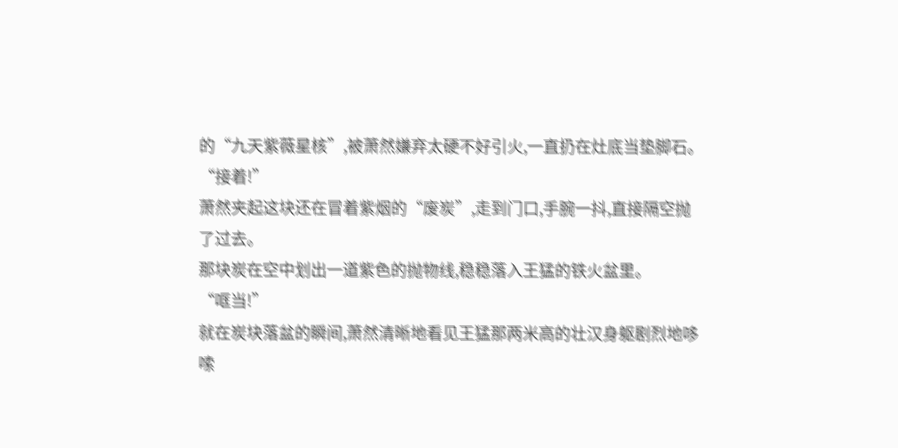的“九天紫薇星核”,被萧然嫌弃太硬不好引火,一直扔在灶底当垫脚石。
“接着!”
萧然夹起这块还在冒着紫烟的“废炭”,走到门口,手腕一抖,直接隔空抛了过去。
那块炭在空中划出一道紫色的抛物线,稳稳落入王猛的铁火盆里。
“哐当!”
就在炭块落盆的瞬间,萧然清晰地看见王猛那两米高的壮汉身躯剧烈地哆嗦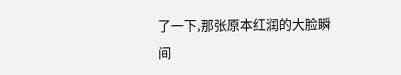了一下,那张原本红润的大脸瞬间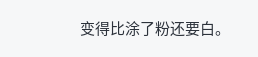变得比涂了粉还要白。